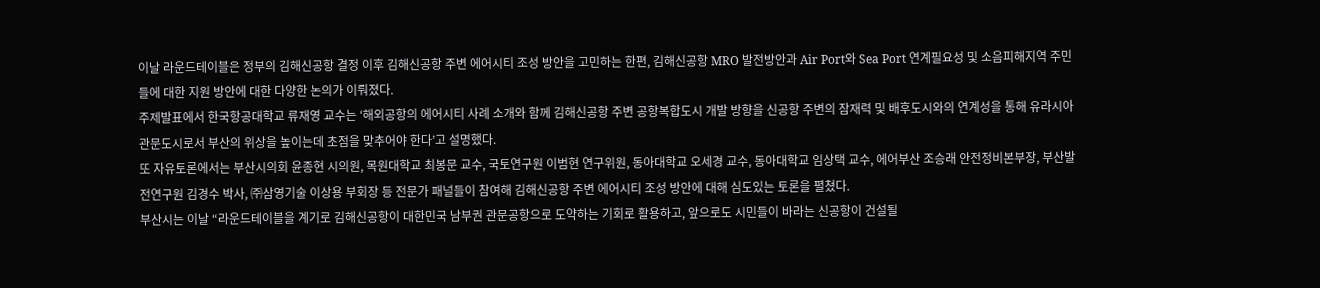이날 라운드테이블은 정부의 김해신공항 결정 이후 김해신공항 주변 에어시티 조성 방안을 고민하는 한편, 김해신공항 MRO 발전방안과 Air Port와 Sea Port 연계필요성 및 소음피해지역 주민들에 대한 지원 방안에 대한 다양한 논의가 이뤄졌다.
주제발표에서 한국항공대학교 류재영 교수는 ‘해외공항의 에어시티 사례 소개와 함께 김해신공항 주변 공항복합도시 개발 방향을 신공항 주변의 잠재력 및 배후도시와의 연계성을 통해 유라시아 관문도시로서 부산의 위상을 높이는데 초점을 맞추어야 한다’고 설명했다.
또 자유토론에서는 부산시의회 윤종현 시의원, 목원대학교 최봉문 교수, 국토연구원 이범현 연구위원, 동아대학교 오세경 교수, 동아대학교 임상택 교수, 에어부산 조승래 안전정비본부장, 부산발전연구원 김경수 박사, ㈜삼영기술 이상용 부회장 등 전문가 패널들이 참여해 김해신공항 주변 에어시티 조성 방안에 대해 심도있는 토론을 펼쳤다.
부산시는 이날 “라운드테이블을 계기로 김해신공항이 대한민국 남부권 관문공항으로 도약하는 기회로 활용하고, 앞으로도 시민들이 바라는 신공항이 건설될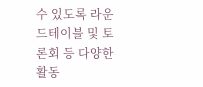수 있도록 라운드테이블 및 토론회 등 다양한 활동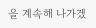을 계속해 나가겠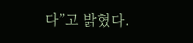다”고 밝혔다.